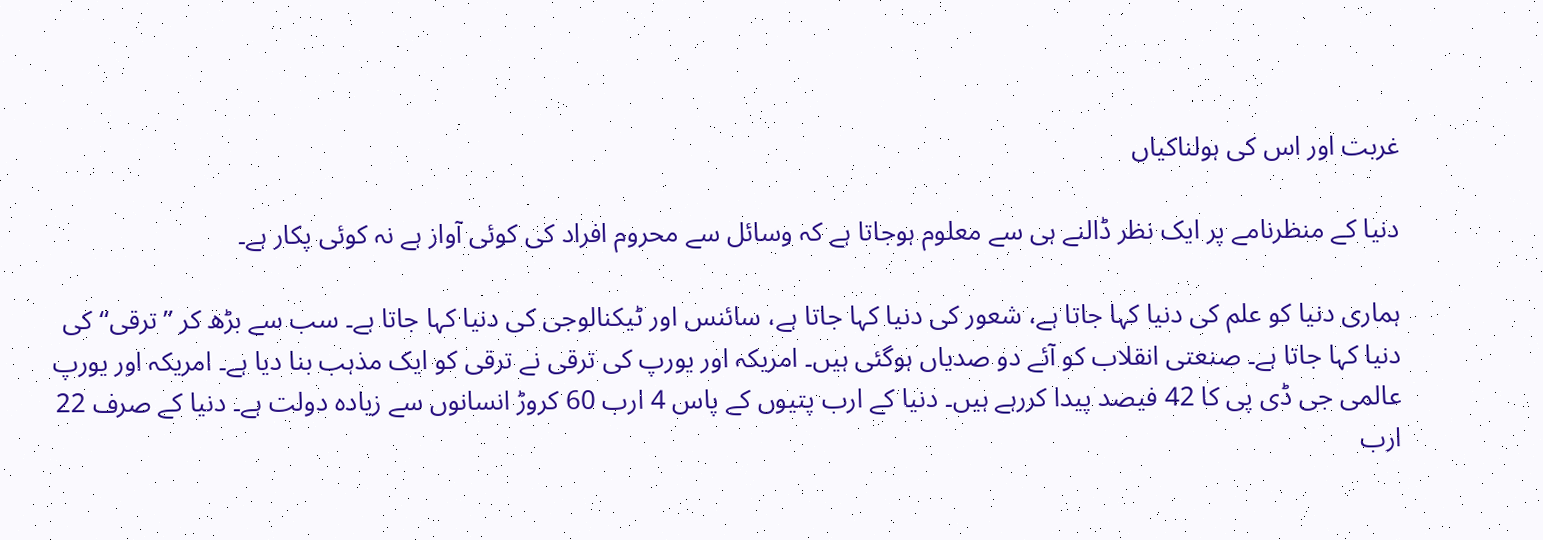غربت اور اس کی ہولناکیاں

دنیا کے منظرنامے پر ایک نظر ڈالنے ہی سے معلوم ہوجاتا ہے کہ وسائل سے محروم افراد کی کوئی آواز ہے نہ کوئی پکار ہے۔

ہماری دنیا کو علم کی دنیا کہا جاتا ہے، شعور کی دنیا کہا جاتا ہے، سائنس اور ٹیکنالوجی کی دنیا کہا جاتا ہے۔ سب سے بڑھ کر ’’ترقی‘‘ کی دنیا کہا جاتا ہے۔ صنعتی انقلاب کو آئے دو صدیاں ہوگئی ہیں۔ امریکہ اور یورپ کی ترقی نے ترقی کو ایک مذہب بنا دیا ہے۔ امریکہ اور یورپ عالمی جی ڈی پی کا 42 فیصد پیدا کررہے ہیں۔ دنیا کے ارب پتیوں کے پاس 4 ارب 60 کروڑ انسانوں سے زیادہ دولت ہے۔ دنیا کے صرف 22 ارب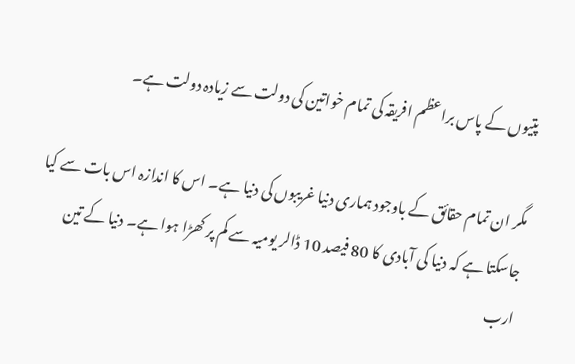پتیوں کے پاس براعظم افریقہ کی تمام خواتین کی دولت سے زیادہ دولت ہے۔

مگر ان تمام حقائق کے باوجود ہماری دنیا غریبوں کی دنیا ہے۔ اس کا اندازہ اس بات سے کیا جاسکتا ہے کہ دنیا کی آبادی کا 80 فیصد 10 ڈالر یومیہ سے کم پر کھڑا ہوا ہے۔ دنیا کے تین ارب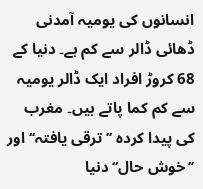انسانوں کی یومیہ آمدنی ڈھائی ڈالر سے کم ہے۔ دنیا کے 68 کروڑ افراد ایک ڈالر یومیہ سے کم کما پاتے ہیں۔ مغرب کی پیدا کردہ ’’ترقی یافتہ‘‘ اور ’’خوش حال‘‘ دنیا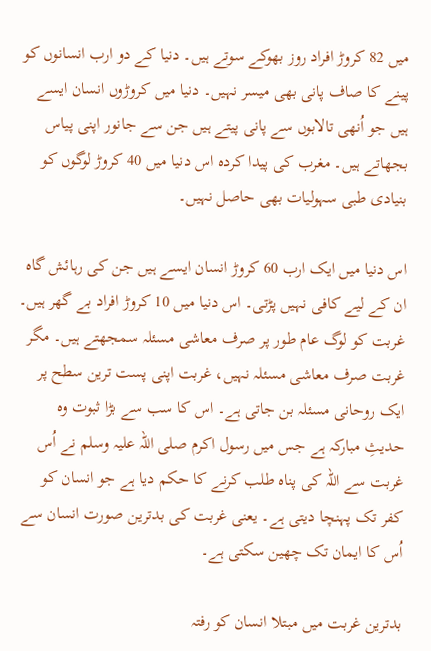میں 82 کروڑ افراد روز بھوکے سوتے ہیں۔ دنیا کے دو ارب انسانوں کو پینے کا صاف پانی بھی میسر نہیں۔ دنیا میں کروڑوں انسان ایسے ہیں جو اُنھی تالابوں سے پانی پیتے ہیں جن سے جانور اپنی پیاس بجھاتے ہیں۔ مغرب کی پیدا کردہ اس دنیا میں 40 کروڑ لوگوں کو بنیادی طبی سہولیات بھی حاصل نہیں۔

اس دنیا میں ایک ارب 60 کروڑ انسان ایسے ہیں جن کی رہائش گاہ ان کے لیے کافی نہیں پڑتی۔ اس دنیا میں 10 کروڑ افراد بے گھر ہیں۔ غربت کو لوگ عام طور پر صرف معاشی مسئلہ سمجھتے ہیں۔ مگر غربت صرف معاشی مسئلہ نہیں، غربت اپنی پست ترین سطح پر ایک روحانی مسئلہ بن جاتی ہے۔ اس کا سب سے بڑا ثبوت وہ حدیثِ مبارکہ ہے جس میں رسول اکرم صلی اللہ علیہ وسلم نے اُس غربت سے اللہ کی پناہ طلب کرنے کا حکم دیا ہے جو انسان کو کفر تک پہنچا دیتی ہے۔ یعنی غربت کی بدترین صورت انسان سے اُس کا ایمان تک چھین سکتی ہے۔

بدترین غربت میں مبتلا انسان کو رفتہ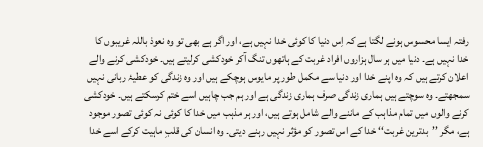رفتہ ایسا محسوس ہونے لگتا ہے کہ اِس دنیا کا کوئی خدا نہیں ہے، اور اگر ہے بھی تو وہ نعوذ باللہ غریبوں کا خدا نہیں ہے۔ دنیا میں ہر سال ہزاروں افراد غربت کے ہاتھوں تنگ آکر خودکشی کرلیتے ہیں۔ خودکشی کرنے والے اعلان کرتے ہیں کہ وہ اپنے خدا اور دنیا سے مکمل طور پر مایوس ہوچکے ہیں اور وہ زندگی کو عطیۂ ربانی نہیں سمجھتے۔ وہ سوچتے ہیں ہماری زندگی صرف ہماری زندگی ہے اور ہم جب چاہیں اسے ختم کرسکتے ہیں۔ خودکشی کرنے والوں میں تمام مذاہب کے ماننے والے شامل ہوتے ہیں، اور ہر مذہب میں خدا کا کوئی نہ کوئی تصور موجود ہے، مگر ’’بدترین غربت‘‘ خدا کے اس تصور کو مؤثر نہیں رہنے دیتی۔ وہ انسان کی قلبِ ماہیت کرکے اسے خدا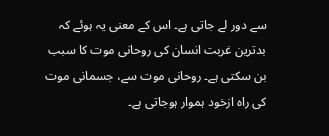سے دور لے جاتی ہے۔ اس کے معنی یہ ہوئے کہ بدترین غربت انسان کی روحانی موت کا سبب بن سکتی ہے۔ روحانی موت سے، جسمانی موت کی راہ ازخود ہموار ہوجاتی ہے۔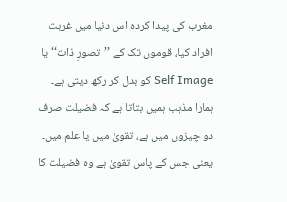مغرب کی پیدا کردہ اس دنیا میں غربت افراد کیا، قوموں تک کے ’’تصورِ ذات‘‘ یا Self Image کو بدل کر رکھ دیتی ہے۔ ہمارا مذہب ہمیں بتاتا ہے کہ فضیلت صرف دو چیزوں میں ہے، تقویٰ میں یا علم میں۔ یعنی جس کے پاس تقویٰ ہے وہ فضیلت کا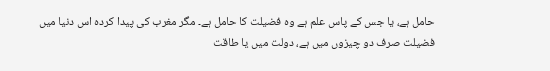حامل ہے، یا جس کے پاس علم ہے وہ فضیلت کا حامل ہے۔ مگر مغرب کی پیدا کردہ اس دنیا میں فضیلت صرف دو چیزوں میں ہے، دولت میں یا طاقت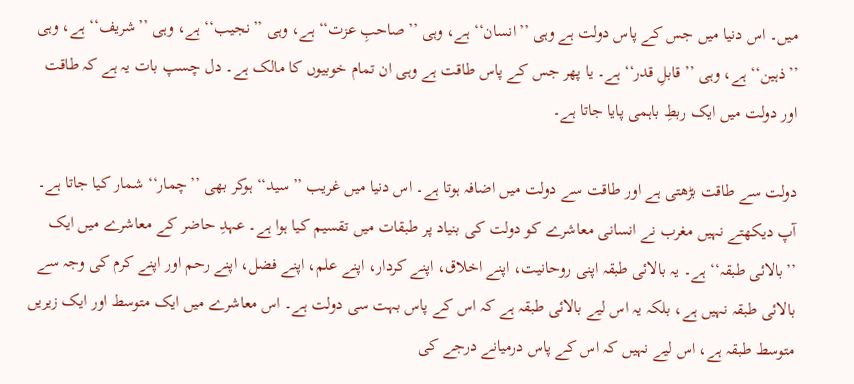میں۔ اس دنیا میں جس کے پاس دولت ہے وہی ’’انسان‘‘ ہے، وہی ’’صاحبِ عزت‘‘ ہے، وہی ’’نجیب‘‘ ہے، وہی ’’شریف‘‘ ہے، وہی ’’ذہین‘‘ ہے، وہی ’’قابلِ قدر‘‘ ہے۔ یا پھر جس کے پاس طاقت ہے وہی ان تمام خوبیوں کا مالک ہے۔ دل چسپ بات یہ ہے کہ طاقت اور دولت میں ایک ربطِ باہمی پایا جاتا ہے۔

دولت سے طاقت بڑھتی ہے اور طاقت سے دولت میں اضافہ ہوتا ہے۔ اس دنیا میں غریب ’’سید‘‘ ہوکر بھی ’’چمار‘‘ شمار کیا جاتا ہے۔ آپ دیکھتے نہیں مغرب نے انسانی معاشرے کو دولت کی بنیاد پر طبقات میں تقسیم کیا ہوا ہے۔ عہدِ حاضر کے معاشرے میں ایک ’’بالائی طبقہ‘‘ ہے۔ یہ بالائی طبقہ اپنی روحانیت، اپنے اخلاق، اپنے کردار، اپنے علم، اپنے فضل، اپنے رحم اور اپنے کرم کی وجہ سے بالائی طبقہ نہیں ہے، بلکہ یہ اس لیے بالائی طبقہ ہے کہ اس کے پاس بہت سی دولت ہے۔ اس معاشرے میں ایک متوسط اور ایک زیریں متوسط طبقہ ہے، اس لیے نہیں کہ اس کے پاس درمیانے درجے کی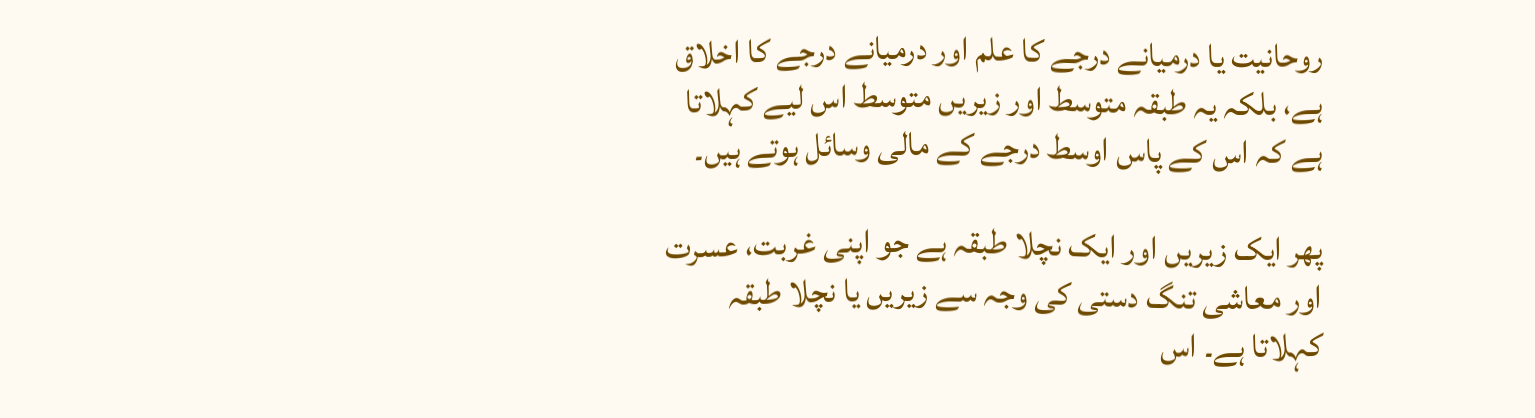روحانیت یا درمیانے درجے کا علم اور درمیانے درجے کا اخلاق ہے، بلکہ یہ طبقہ متوسط اور زیریں متوسط اس لیے کہلاتا ہے کہ اس کے پاس اوسط درجے کے مالی وسائل ہوتے ہیں۔

پھر ایک زیریں اور ایک نچلا طبقہ ہے جو اپنی غربت، عسرت اور معاشی تنگ دستی کی وجہ سے زیریں یا نچلا طبقہ کہلاتا ہے۔ اس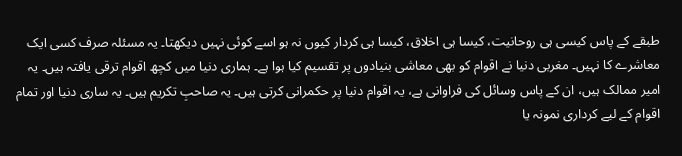طبقے کے پاس کیسی ہی روحانیت، کیسا ہی اخلاق، کیسا ہی کردار کیوں نہ ہو اسے کوئی نہیں دیکھتا۔ یہ مسئلہ صرف کسی ایک معاشرے کا نہیں۔ مغربی دنیا نے اقوام کو بھی معاشی بنیادوں پر تقسیم کیا ہوا ہے۔ ہماری دنیا میں کچھ اقوام ترقی یافتہ ہیں۔ یہ امیر ممالک ہیں، ان کے پاس وسائل کی فراوانی ہے، یہ اقوام دنیا پر حکمرانی کرتی ہیں۔ یہ صاحبِ تکریم ہیں۔ یہ ساری دنیا اور تمام اقوام کے لیے کرداری نمونہ یا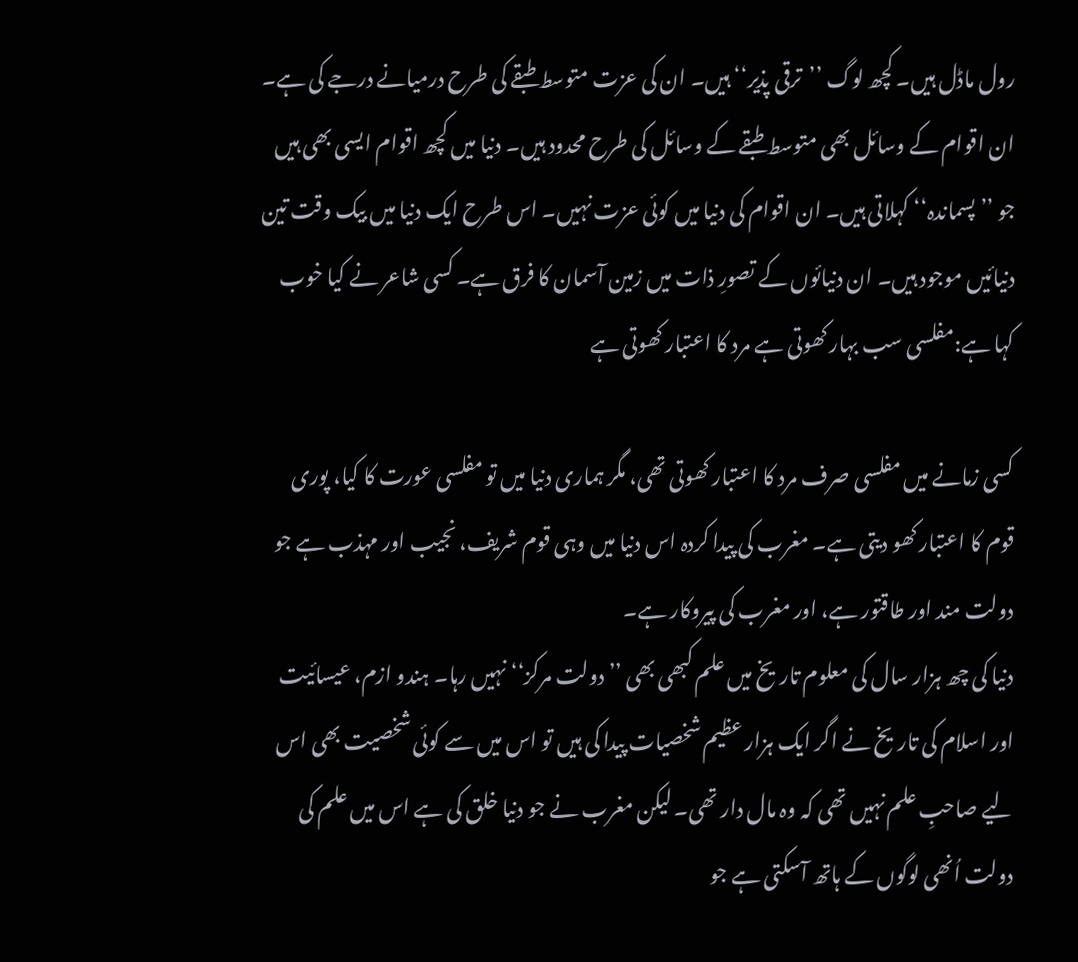رول ماڈل ہیں۔ کچھ لوگ ’’ترقی پذیر‘‘ ہیں۔ ان کی عزت متوسط طبقے کی طرح درمیانے درجے کی ہے۔ ان اقوام کے وسائل بھی متوسط طبقے کے وسائل کی طرح محدود ہیں۔ دنیا میں کچھ اقوام ایسی بھی ہیں جو ’’پسماندہ‘‘ کہلاتی ہیں۔ ان اقوام کی دنیا میں کوئی عزت نہیں۔ اس طرح ایک دنیا میں بیک وقت تین دنیائیں موجود ہیں۔ ان دنیائوں کے تصورِ ذات میں زمین آسمان کا فرق ہے۔ کسی شاعر نے کیا خوب کہا ہے:مفلسی سب بہار کھوتی ہے مرد کا اعتبار کھوتی ہے

کسی زمانے میں مفلسی صرف مرد کا اعتبار کھوتی تھی، مگر ہماری دنیا میں تو مفلسی عورت کا کیا، پوری قوم کا اعتبار کھو دیتی ہے۔ مغرب کی پیدا کردہ اس دنیا میں وہی قوم شریف، نجیب اور مہذب ہے جو دولت مند اور طاقتور ہے، اور مغرب کی پیروکار ہے۔
دنیا کی چھ ہزار سال کی معلوم تاریخ میں علم کبھی بھی ’’دولت مرکز‘‘ نہیں رہا۔ ہندو ازم، عیسائیت اور اسلام کی تاریخ نے اگر ایک ہزار عظیم شخصیات پیدا کی ہیں تو اس میں سے کوئی شخصیت بھی اس لیے صاحبِ علم نہیں تھی کہ وہ مال دار تھی۔ لیکن مغرب نے جو دنیا خلق کی ہے اس میں علم کی دولت اُنھی لوگوں کے ہاتھ آسکتی ہے جو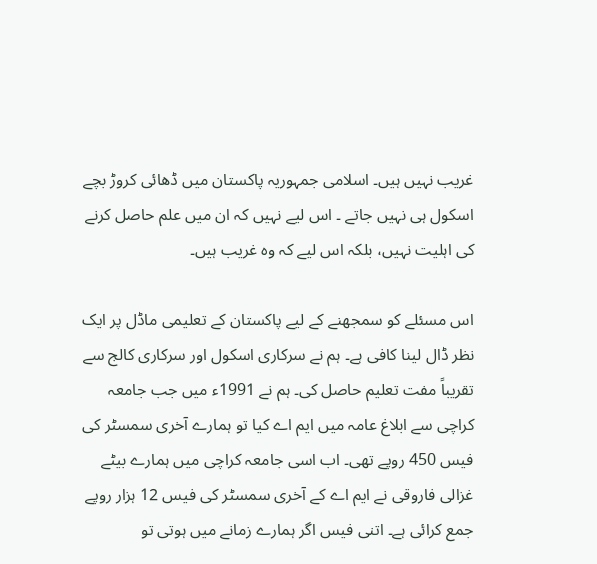غریب نہیں ہیں۔ اسلامی جمہوریہ پاکستان میں ڈھائی کروڑ بچے اسکول ہی نہیں جاتے ۔ اس لیے نہیں کہ ان میں علم حاصل کرنے کی اہلیت نہیں، بلکہ اس لیے کہ وہ غریب ہیں۔

اس مسئلے کو سمجھنے کے لیے پاکستان کے تعلیمی ماڈل پر ایک نظر ڈال لینا کافی ہے۔ ہم نے سرکاری اسکول اور سرکاری کالج سے تقریباً مفت تعلیم حاصل کی۔ ہم نے 1991ء میں جب جامعہ کراچی سے ابلاغ عامہ میں ایم اے کیا تو ہمارے آخری سمسٹر کی فیس 450 روپے تھی۔ اب اسی جامعہ کراچی میں ہمارے بیٹے غزالی فاروقی نے ایم اے کے آخری سمسٹر کی فیس 12 ہزار روپے جمع کرائی ہے۔ اتنی فیس اگر ہمارے زمانے میں ہوتی تو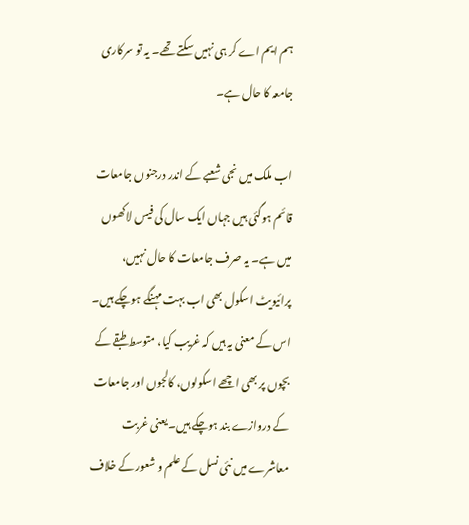ہم ایم اے کر ہی نہیں سکتے تھے۔ یہ تو سرکاری جامعہ کا حال ہے۔

اب ملک میں نجی شعبے کے اندر درجنوں جامعات قائم ہوگئی ہیں جہاں ایک سال کی فیس لاکھوں میں ہے۔ یہ صرف جامعات کا حال نہیں، پرائیویٹ اسکول بھی اب بہت مہنگے ہوچکے ہیں۔ اس کے معنی یہ ہیں کہ غریب کیا، متوسط طبقے کے بچوں پر بھی اچھے اسکولوں، کالجوں اور جامعات کے دروازے بند ہوچکے ہیں۔ یعنی غربت معاشرے میں نئی نسل کے علم و شعور کے خلاف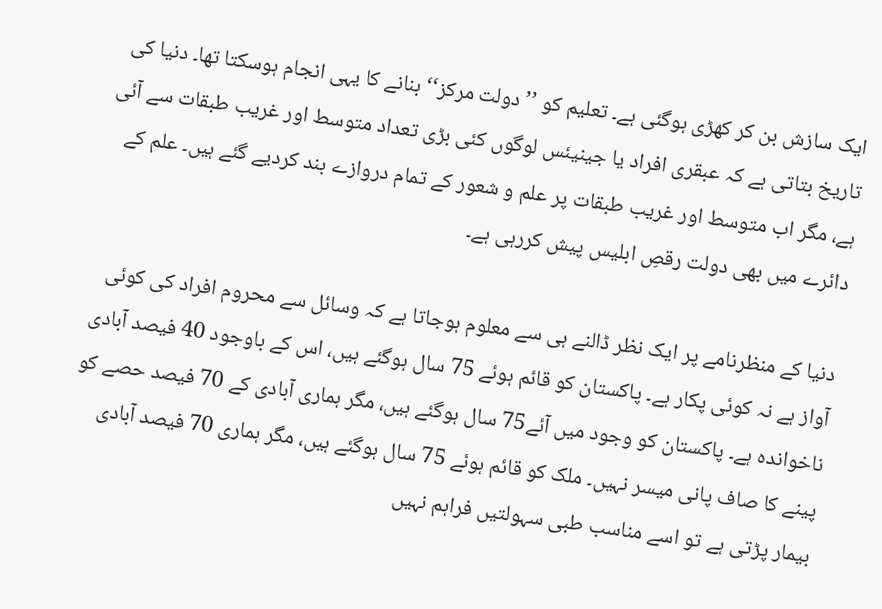ایک سازش بن کر کھڑی ہوگئی ہے۔ تعلیم کو ’’دولت مرکز‘‘ بنانے کا یہی انجام ہوسکتا تھا۔ دنیا کی تاریخ بتاتی ہے کہ عبقری افراد یا جینیئس لوگوں کئی بڑی تعداد متوسط اور غریب طبقات سے آئی ہے، مگر اب متوسط اور غریب طبقات پر علم و شعور کے تمام دروازے بند کردیے گئے ہیں۔ علم کے دائرے میں بھی دولت رقصِ ابلیس پیش کررہی ہے۔

دنیا کے منظرنامے پر ایک نظر ڈالنے ہی سے معلوم ہوجاتا ہے کہ وسائل سے محروم افراد کی کوئی آواز ہے نہ کوئی پکار ہے۔ پاکستان کو قائم ہوئے 75 سال ہوگئے ہیں، اس کے باوجود 40 فیصد آبادی ناخواندہ ہے۔ پاکستان کو وجود میں آئے75 سال ہوگئے ہیں، مگر ہماری آبادی کے 70 فیصد حصے کو پینے کا صاف پانی میسر نہیں۔ ملک کو قائم ہوئے 75 سال ہوگئے ہیں، مگر ہماری 70 فیصد آبادی بیمار پڑتی ہے تو اسے مناسب طبی سہولتیں فراہم نہیں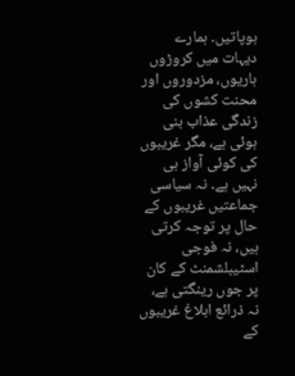ہوپاتیں۔ ہمارے دیہات میں کروڑوں ہاریوں، مزدوروں اور محنت کشوں کی زندگی عذاب بنی ہوئی ہے، مگر غریبوں کی کوئی آواز ہی نہیں ہے۔ نہ سیاسی جماعتیں غریبوں کے حال پر توجہ کرتی ہیں، نہ فوجی اسٹیبلشمنٹ کے کان پر جوں رینگتی ہے، نہ ذرائع ابلاغ غریبوں کے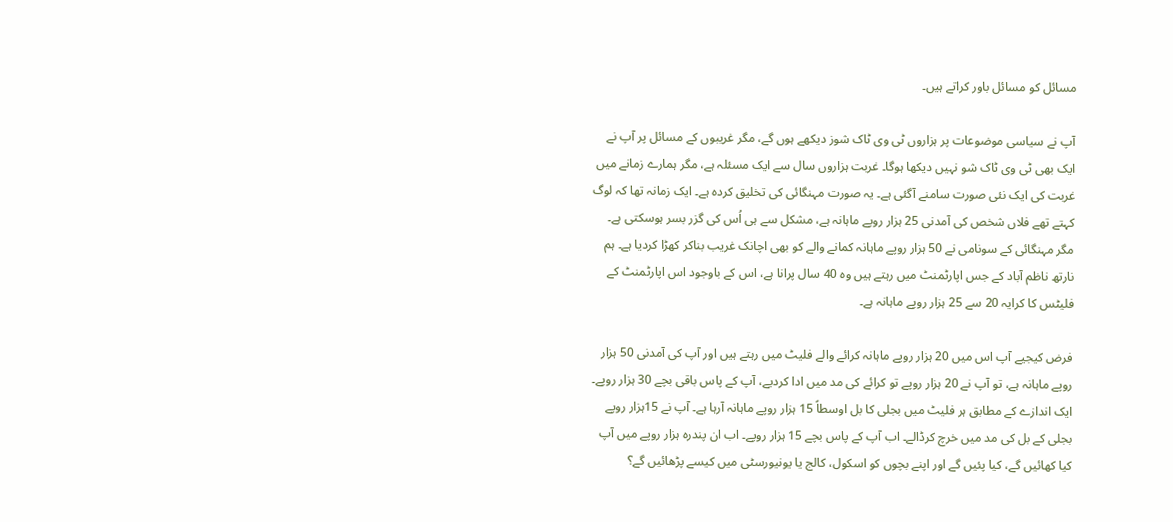مسائل کو مسائل باور کراتے ہیں۔

آپ نے سیاسی موضوعات پر ہزاروں ٹی وی ٹاک شوز دیکھے ہوں گے، مگر غریبوں کے مسائل پر آپ نے ایک بھی ٹی وی ٹاک شو نہیں دیکھا ہوگا۔ غربت ہزاروں سال سے ایک مسئلہ ہے، مگر ہمارے زمانے میں غربت کی ایک نئی صورت سامنے آگئی ہے۔ یہ صورت مہنگائی کی تخلیق کردہ ہے۔ ایک زمانہ تھا کہ لوگ کہتے تھے فلاں شخص کی آمدنی 25 ہزار روپے ماہانہ ہے، مشکل سے ہی اُس کی گزر بسر ہوسکتی ہے۔ مگر مہنگائی کے سونامی نے 50 ہزار روپے ماہانہ کمانے والے کو بھی اچانک غریب بناکر کھڑا کردیا ہے۔ ہم نارتھ ناظم آباد کے جس اپارٹمنٹ میں رہتے ہیں وہ 40 سال پرانا ہے، اس کے باوجود اس اپارٹمنٹ کے فلیٹس کا کرایہ 20 سے 25 ہزار روپے ماہانہ ہے۔

فرض کیجیے آپ اس میں 20 ہزار روپے ماہانہ کرائے والے فلیٹ میں رہتے ہیں اور آپ کی آمدنی 50 ہزار روپے ماہانہ ہے، تو آپ نے 20 ہزار روپے تو کرائے کی مد میں ادا کردیے، آپ کے پاس باقی بچے 30 ہزار روپے۔ ایک اندازے کے مطابق ہر فلیٹ میں بجلی کا بل اوسطاً 15 ہزار روپے ماہانہ آرہا ہے۔ آپ نے 15ہزار روپے بجلی کے بل کی مد میں خرچ کرڈالے۔ اب آپ کے پاس بچے 15 ہزار روپے۔ اب ان پندرہ ہزار روپے میں آپ کیا کھائیں گے، کیا پئیں گے اور اپنے بچوں کو اسکول، کالج یا یونیورسٹی میں کیسے پڑھائیں گے؟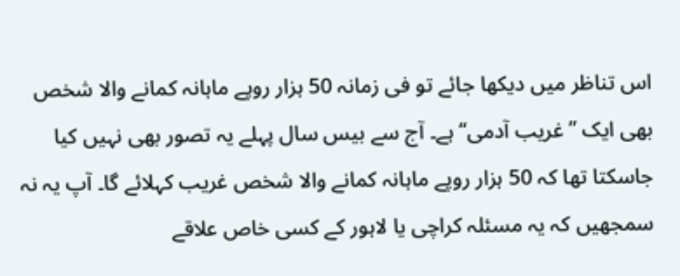اس تناظر میں دیکھا جائے تو فی زمانہ 50 ہزار روپے ماہانہ کمانے والا شخص بھی ایک ’’غریب آدمی‘‘ ہے۔ آج سے بیس سال پہلے یہ تصور بھی نہیں کیا جاسکتا تھا کہ 50 ہزار روپے ماہانہ کمانے والا شخص غریب کہلائے گا۔ آپ یہ نہ سمجھیں کہ یہ مسئلہ کراچی یا لاہور کے کسی خاص علاقے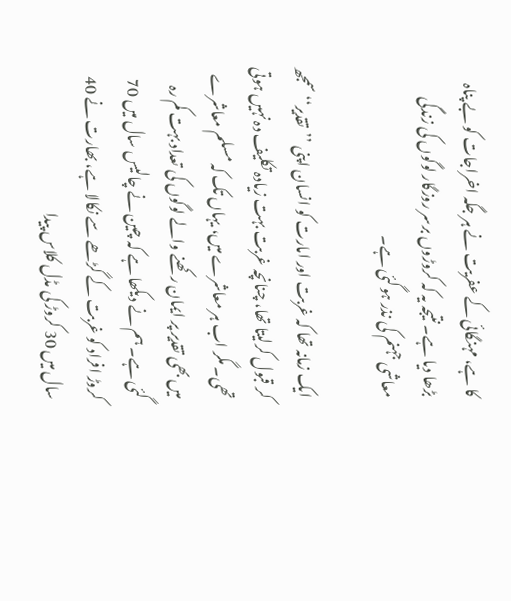کا ہے، مہنگائی کے عفریت نے ہر جگہ اخراجات کو بے پناہ بڑھا دیا ہے۔ نتیجہ یہ کہ کروڑوں برسر روزگار لوگوں کی زندگی معاشی جہنم کی نذر ہوگئی ہے۔

ایک زمانہ تھا کہ غربت اور امارت کو انسان اپنی ’’تقدیر‘‘ سمجھ کر قبول کرلیتا تھا، چنانچہ غربت بہت زیادہ تکلیف دہ نہیں ہوتی تھی۔ مگر اب ہر معاشرے میں، یہاں تک کہ مسلم معاشرے میں بھی تقدیر پر ایمان رکھنے والے لوگوں کی تعداد بہت کم رہ گئی ہے۔ ہم نے دیکھا ہے کہ چین نے چالیس سال میں 70 کروڑ افراد کو غربت کے گڑھے سے نکالا ہے، بھارت نے 40 سال میں 30 کروڑ کی مڈل کلاس پیدا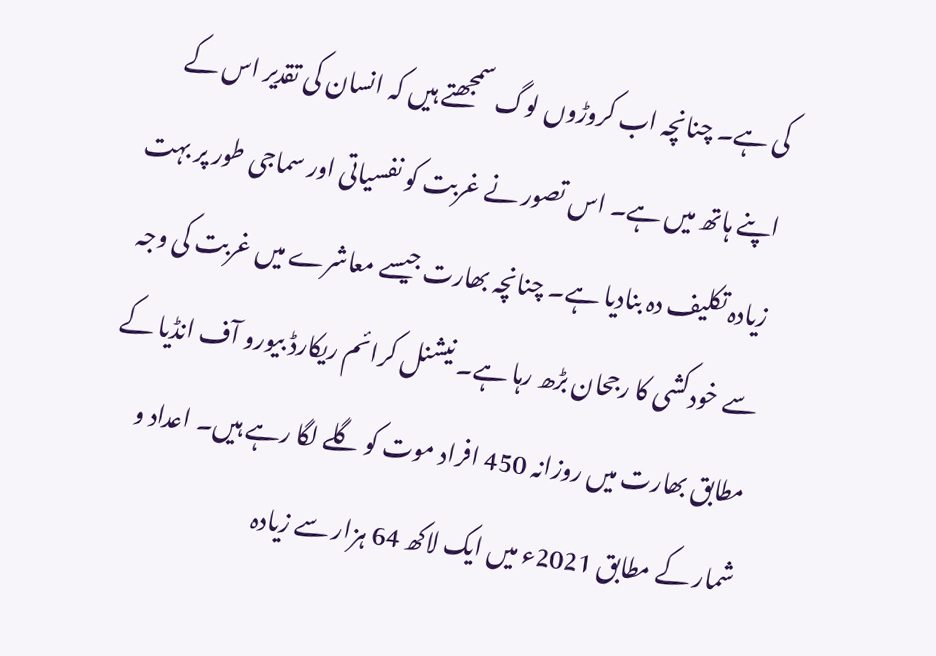کی ہے۔ چنانچہ اب کروڑوں لوگ سمجھتے ہیں کہ انسان کی تقدیر اس کے اپنے ہاتھ میں ہے۔ اس تصور نے غربت کو نفسیاتی اور سماجی طور پر بہت زیادہ تکلیف دہ بنادیا ہے۔ چنانچہ بھارت جیسے معاشرے میں غربت کی وجہ سے خودکشی کا رجحان بڑھ رہا ہے۔ نیشنل کرائم ریکارڈ بیورو آف انڈیا کے مطابق بھارت میں روزانہ 450 افراد موت کو گلے لگا رہے ہیں۔ اعداد و شمار کے مطابق 2021ء میں ایک لاکھ 64 ہزار سے زیادہ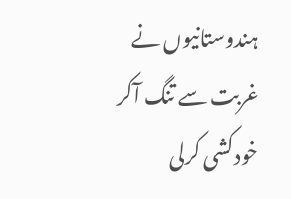ہندوستانیوں نے غربت سے تنگ آکر خودکشی کرلی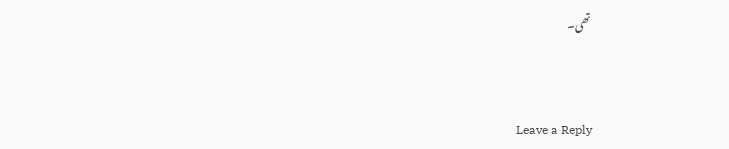تھی۔



Leave a Reply